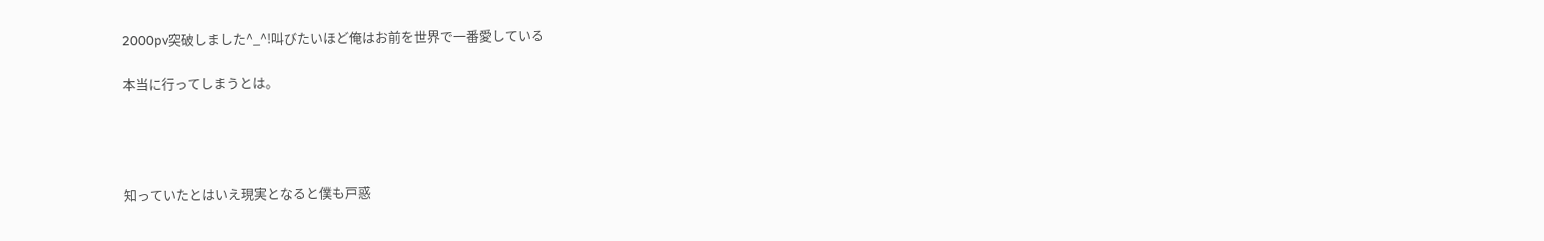2000pv突破しました^_^!叫びたいほど俺はお前を世界で一番愛している

本当に行ってしまうとは。




知っていたとはいえ現実となると僕も戸惑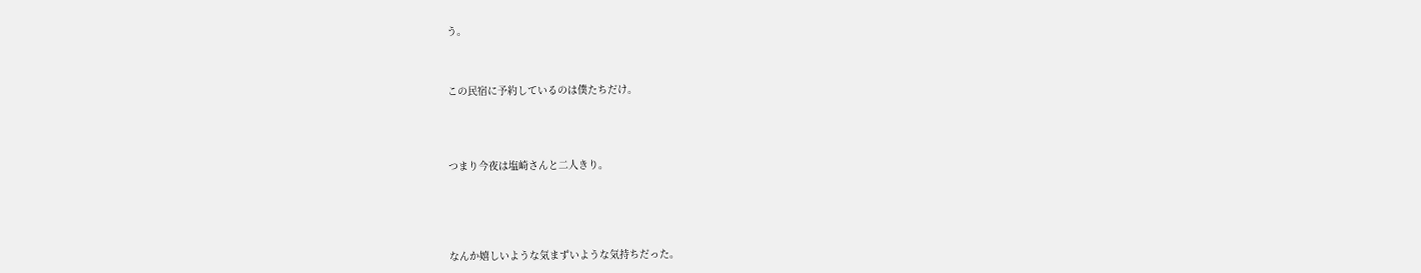う。



この民宿に予約しているのは僕たちだけ。




つまり今夜は塩崎さんと二人きり。





なんか嬉しいような気まずいような気持ちだった。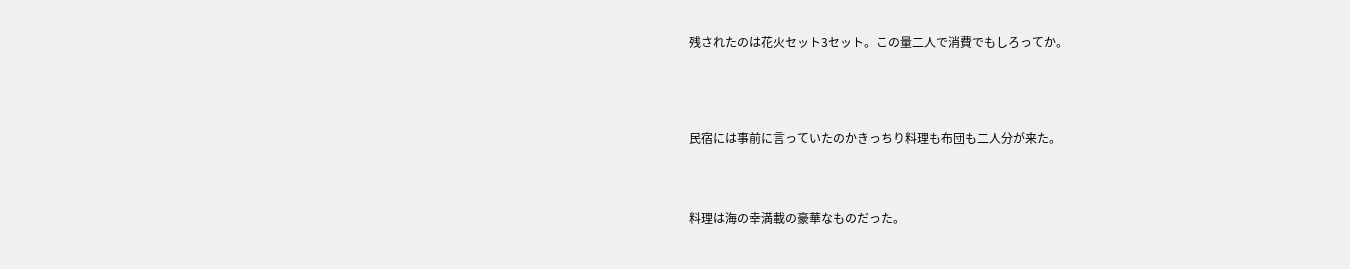残されたのは花火セット3セット。この量二人で消費でもしろってか。





民宿には事前に言っていたのかきっちり料理も布団も二人分が来た。




料理は海の幸満載の豪華なものだった。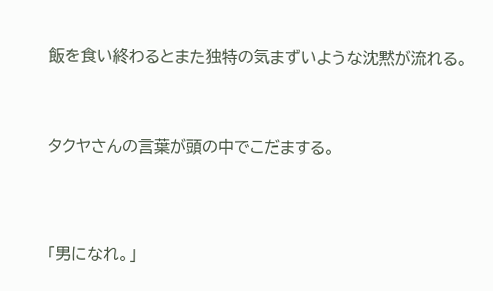飯を食い終わるとまた独特の気まずいような沈黙が流れる。




タクヤさんの言葉が頭の中でこだまする。





「男になれ。」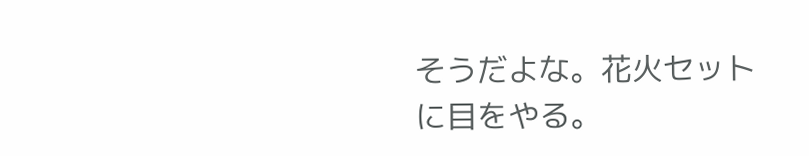そうだよな。花火セットに目をやる。